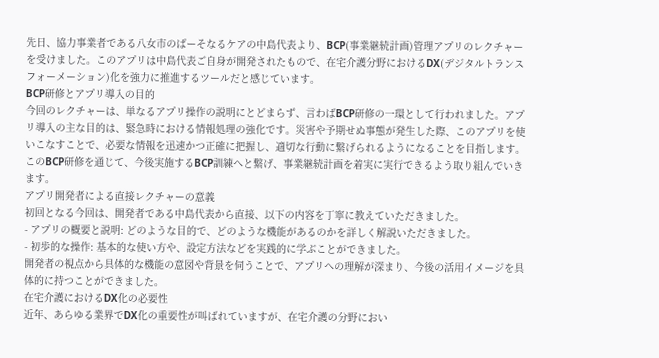先日、協力事業者である八女市のぱーそなるケアの中島代表より、BCP(事業継続計画)管理アプリのレクチャーを受けました。このアプリは中島代表ご自身が開発されたもので、在宅介護分野におけるDX(デジタルトランスフォーメーション)化を強力に推進するツールだと感じています。
BCP研修とアプリ導入の目的
今回のレクチャーは、単なるアプリ操作の説明にとどまらず、言わばBCP研修の一環として行われました。アプリ導入の主な目的は、緊急時における情報処理の強化です。災害や予期せぬ事態が発生した際、このアプリを使いこなすことで、必要な情報を迅速かつ正確に把握し、適切な行動に繋げられるようになることを目指します。このBCP研修を通じて、今後実施するBCP訓練へと繋げ、事業継続計画を着実に実行できるよう取り組んでいきます。
アプリ開発者による直接レクチャーの意義
初回となる今回は、開発者である中島代表から直接、以下の内容を丁寧に教えていただきました。
- アプリの概要と説明: どのような目的で、どのような機能があるのかを詳しく解説いただきました。
- 初歩的な操作: 基本的な使い方や、設定方法などを実践的に学ぶことができました。
開発者の視点から具体的な機能の意図や背景を伺うことで、アプリへの理解が深まり、今後の活用イメージを具体的に持つことができました。
在宅介護におけるDX化の必要性
近年、あらゆる業界でDX化の重要性が叫ばれていますが、在宅介護の分野におい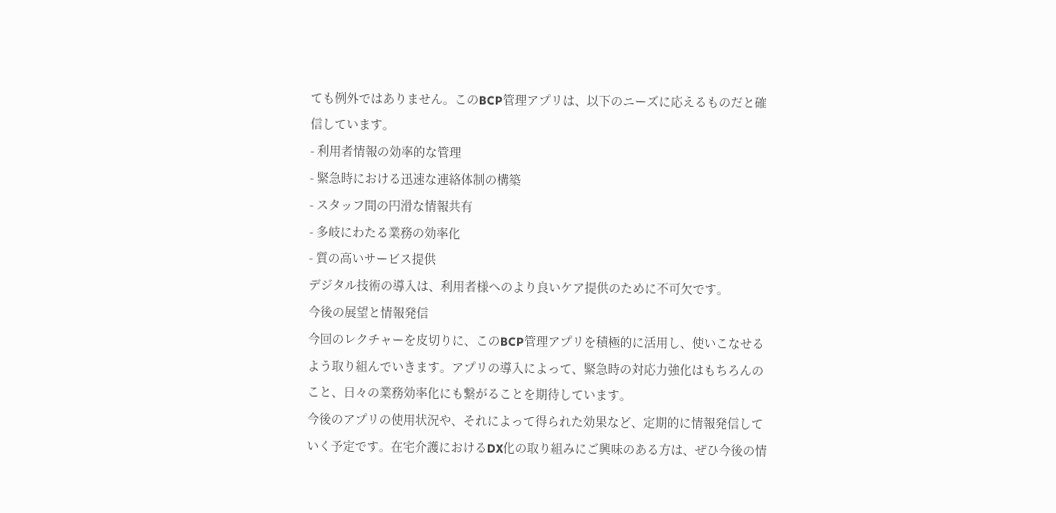ても例外ではありません。このBCP管理アプリは、以下のニーズに応えるものだと確信しています。
- 利用者情報の効率的な管理
- 緊急時における迅速な連絡体制の構築
- スタッフ間の円滑な情報共有
- 多岐にわたる業務の効率化
- 質の高いサービス提供
デジタル技術の導入は、利用者様へのより良いケア提供のために不可欠です。
今後の展望と情報発信
今回のレクチャーを皮切りに、このBCP管理アプリを積極的に活用し、使いこなせるよう取り組んでいきます。アプリの導入によって、緊急時の対応力強化はもちろんのこと、日々の業務効率化にも繋がることを期待しています。
今後のアプリの使用状況や、それによって得られた効果など、定期的に情報発信していく予定です。在宅介護におけるDX化の取り組みにご興味のある方は、ぜひ今後の情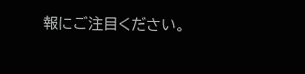報にご注目ください。